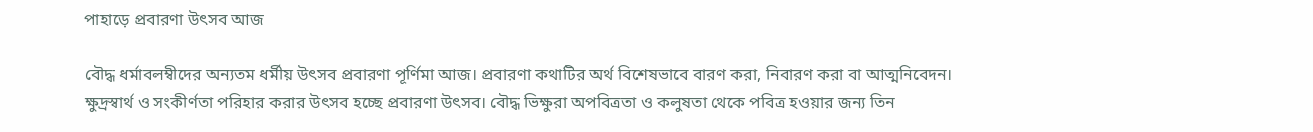পাহাড়ে প্রবারণা উৎসব আজ

বৌদ্ধ ধর্মাবলম্বীদের অন্যতম ধর্মীয় উৎসব প্রবারণা পূর্ণিমা আজ। প্রবারণা কথাটির অর্থ বিশেষভাবে বারণ করা, নিবারণ করা বা আত্মনিবেদন। ক্ষুদ্রস্বার্থ ও সংকীর্ণতা পরিহার করার উৎসব হচ্ছে প্রবারণা উৎসব। বৌদ্ধ ভিক্ষুরা অপবিত্রতা ও কলুষতা থেকে পবিত্র হওয়ার জন্য তিন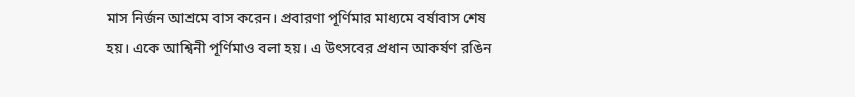মাস নির্জন আশ্রমে বাস করেন। প্রবারণা পূর্ণিমার মাধ্যমে বর্ষাবাস শেষ হয়। একে আশ্বিনী পূর্ণিমাও বলা হয়। এ উৎসবের প্রধান আকর্ষণ রঙিন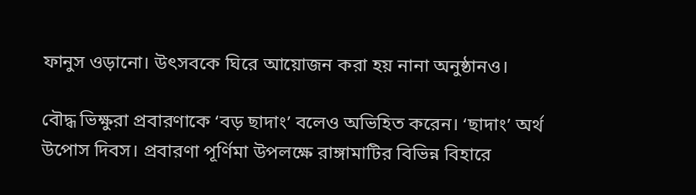ফানুস ওড়ানো। উৎসবকে ঘিরে আয়োজন করা হয় নানা অনুষ্ঠানও।

বৌদ্ধ ভিক্ষুরা প্রবারণাকে ‘বড় ছাদাং’ বলেও অভিহিত করেন। ‘ছাদাং’ অর্থ উপোস দিবস। প্রবারণা পূর্ণিমা উপলক্ষে রাঙ্গামাটির বিভিন্ন বিহারে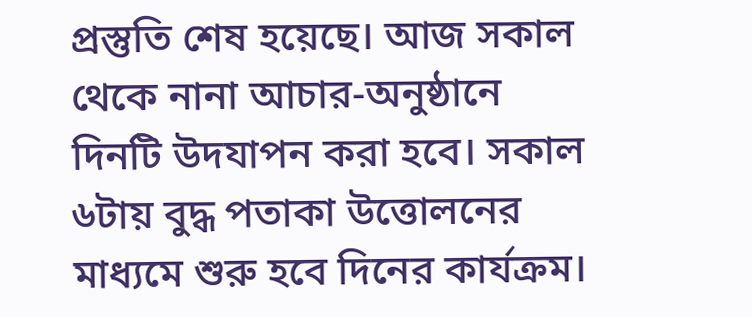প্রস্তুতি শেষ হয়েছে। আজ সকাল থেকে নানা আচার-অনুষ্ঠানে দিনটি উদযাপন করা হবে। সকাল ৬টায় বুদ্ধ পতাকা উত্তোলনের মাধ্যমে শুরু হবে দিনের কার্যক্রম।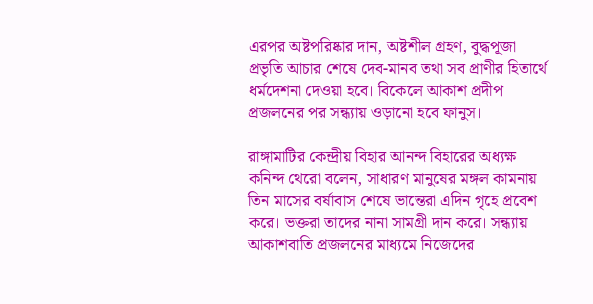এরপর অষ্টপরিষ্কার দান, অষ্টশীল গ্রহণ, বুদ্ধপূজা প্রভৃতি আচার শেষে দেব-মানব তথা সব প্রাণীর হিতার্থে ধর্মদেশনা দেওয়া হবে। বিকেলে আকাশ প্রদীপ প্রজলনের পর সন্ধ্যায় ওড়ানো হবে ফানুস।

রাঙ্গামাটির কেন্দ্রীয় বিহার আনন্দ বিহারের অধ্যক্ষ কনিন্দ থেরো বলেন, সাধারণ মানুষের মঙ্গল কামনায় তিন মাসের বর্ষাবাস শেষে ভান্তেরা এদিন গৃহে প্রবেশ করে। ভক্তরা তাদের নানা সামগ্রী দান করে। সন্ধ্যায় আকাশবাতি প্রজলনের মাধ্যমে নিজেদের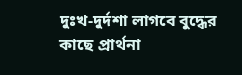দুঃখ-দুর্দশা লাগবে বুদ্ধের কাছে প্রার্থনা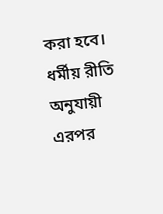করা হবে। ধর্মীয় রীতি অনুযায়ী এরপর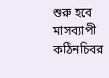শুরু হবে মাসব্যাপী কঠিনচিবর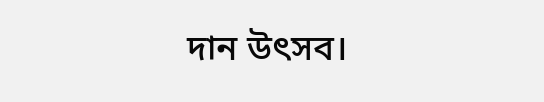দান উৎসব।